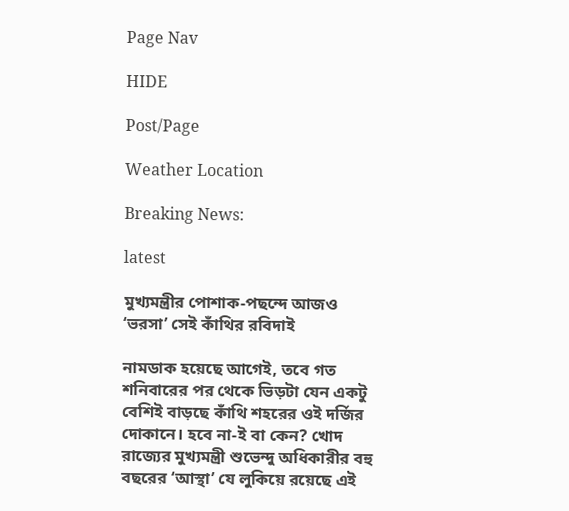Page Nav

HIDE

Post/Page

Weather Location

Breaking News:

latest

মুখ্যমন্ত্রীর পোশাক-পছন্দে আজও ‘ভরসা’ সেই কাঁথির রবিদাই

নামডাক হয়েছে আগেই, তবে গত শনিবারের পর থেকে ভিড়টা যেন একটু বেশিই বাড়ছে কাঁথি শহরের ওই দর্জির দোকানে। হবে না-ই বা কেন? খোদ রাজ্যের মুখ্যমন্ত্রী শুভেন্দু অধিকারীর বহু বছরের ‘আস্থা’ যে লুকিয়ে রয়েছে এই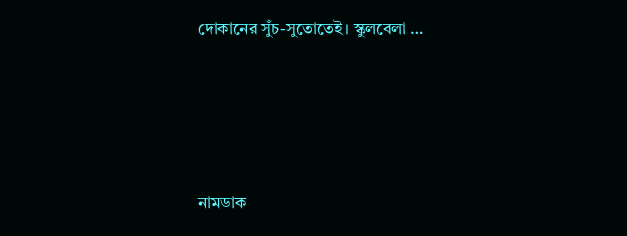দোকানের সুঁচ-সুতোতেই। স্কুলবেলা …




নামডাক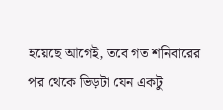হয়েছে আগেই, তবে গত শনিবারের পর থেকে ভিড়টা যেন একটু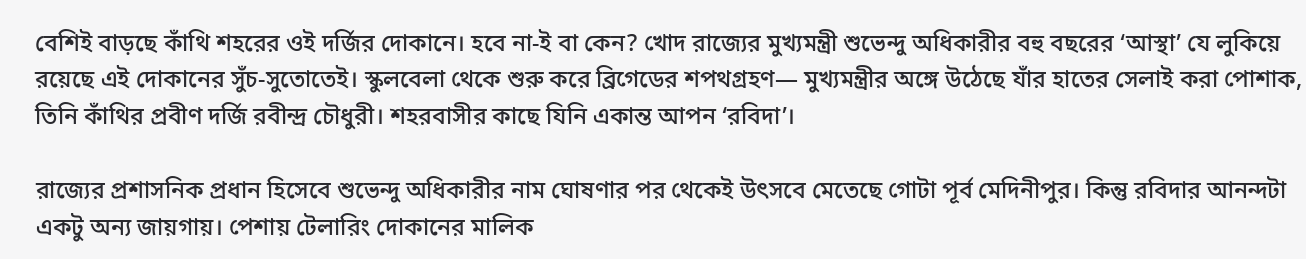বেশিই বাড়ছে কাঁথি শহরের ওই দর্জির দোকানে। হবে না-ই বা কেন? খোদ রাজ্যের মুখ্যমন্ত্রী শুভেন্দু অধিকারীর বহু বছরের ‘আস্থা’ যে লুকিয়ে রয়েছে এই দোকানের সুঁচ-সুতোতেই। স্কুলবেলা থেকে শুরু করে ব্রিগেডের শপথগ্রহণ— মুখ্যমন্ত্রীর অঙ্গে উঠেছে যাঁর হাতের সেলাই করা পোশাক, তিনি কাঁথির প্রবীণ দর্জি রবীন্দ্র চৌধুরী। শহরবাসীর কাছে যিনি একান্ত আপন ‘রবিদা’।

রাজ্যের প্রশাসনিক প্রধান হিসেবে শুভেন্দু অধিকারীর নাম ঘোষণার পর থেকেই উৎসবে মেতেছে গোটা পূর্ব মেদিনীপুর। কিন্তু রবিদার আনন্দটা একটু অন্য জায়গায়। পেশায় টেলারিং দোকানের মালিক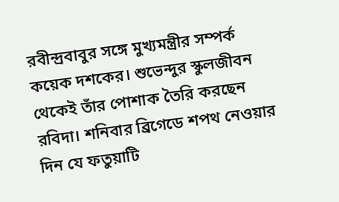রবীন্দ্রবাবুর সঙ্গে মুখ্যমন্ত্রীর সম্পর্ক কয়েক দশকের। শুভেন্দুর স্কুলজীবন থেকেই তাঁর পোশাক তৈরি করছেন রবিদা। শনিবার ব্রিগেডে শপথ নেওয়ার দিন যে ফতুয়াটি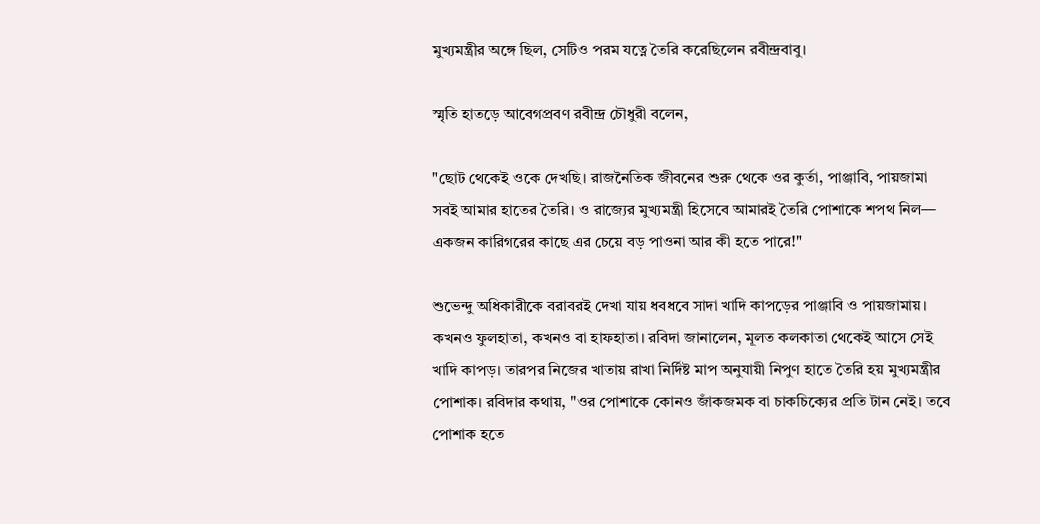মুখ্যমন্ত্রীর অঙ্গে ছিল, সেটিও পরম যত্নে তৈরি করেছিলেন রবীন্দ্রবাবু।

স্মৃতি হাতড়ে আবেগপ্রবণ রবীন্দ্র চৌধুরী বলেন,

"ছোট থেকেই ওকে দেখছি। রাজনৈতিক জীবনের শুরু থেকে ওর কুর্তা, পাঞ্জাবি, পায়জামা সবই আমার হাতের তৈরি। ও রাজ্যের মুখ্যমন্ত্রী হিসেবে আমারই তৈরি পোশাকে শপথ নিল— একজন কারিগরের কাছে এর চেয়ে বড় পাওনা আর কী হতে পারে!"

শুভেন্দু অধিকারীকে বরাবরই দেখা যায় ধবধবে সাদা খাদি কাপড়ের পাঞ্জাবি ও পায়জামায়। কখনও ফুলহাতা, কখনও বা হাফহাতা। রবিদা জানালেন, মূলত কলকাতা থেকেই আসে সেই খাদি কাপড়। তারপর নিজের খাতায় রাখা নির্দিষ্ট মাপ অনুযায়ী নিপুণ হাতে তৈরি হয় মুখ্যমন্ত্রীর পোশাক। রবিদার কথায়, "ওর পোশাকে কোনও জাঁকজমক বা চাকচিক্যের প্রতি টান নেই। তবে পোশাক হতে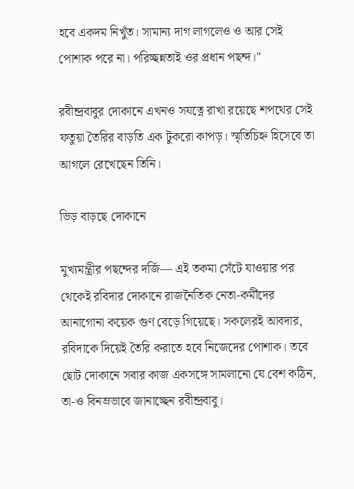হবে একদম নিখুঁত। সামান্য দাগ লাগলেও ও আর সেই পোশাক পরে না। পরিচ্ছন্নতাই ওর প্রধান পছন্দ।"

রবীন্দ্রবাবুর দোকানে এখনও সযত্নে রাখা রয়েছে শপথের সেই ফতুয়া তৈরির বাড়তি এক টুকরো কাপড়। স্মৃতিচিহ্ন হিসেবে তা আগলে রেখেছেন তিনি।

ভিড় বাড়ছে দোকানে

মুখ্যমন্ত্রীর পছন্দের দর্জি— এই তকমা সেঁটে যাওয়ার পর থেকেই রবিদার দোকানে রাজনৈতিক নেতা-কর্মীদের আনাগোনা কয়েক গুণ বেড়ে গিয়েছে। সকলেরই আবদার, রবিদাকে দিয়েই তৈরি করাতে হবে নিজেদের পোশাক। তবে ছোট দোকানে সবার কাজ একসঙ্গে সামলানো যে বেশ কঠিন, তা-ও বিনম্রভাবে জানাচ্ছেন রবীন্দ্রবাবু।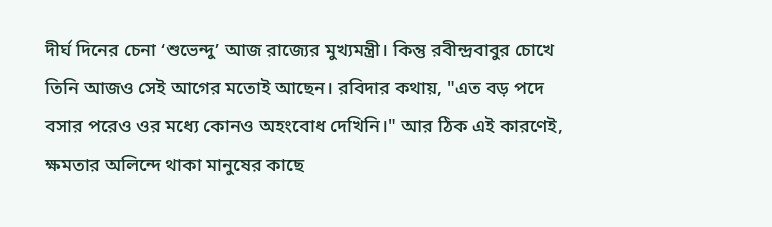দীর্ঘ দিনের চেনা ‘শুভেন্দু’ আজ রাজ্যের মুখ্যমন্ত্রী। কিন্তু রবীন্দ্রবাবুর চোখে তিনি আজও সেই আগের মতোই আছেন। রবিদার কথায়, "এত বড় পদে বসার পরেও ওর মধ্যে কোনও অহংবোধ দেখিনি।" আর ঠিক এই কারণেই, ক্ষমতার অলিন্দে থাকা মানুষের কাছে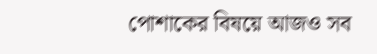পোশাকের বিষয়ে আজও সব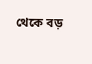থেকে বড়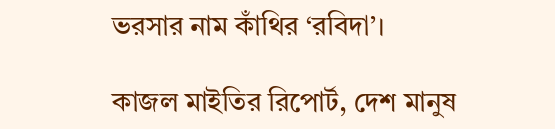ভরসার নাম কাঁথির ‘রবিদা’।

কাজল মাইতির রিপোর্ট, দেশ মানুষ